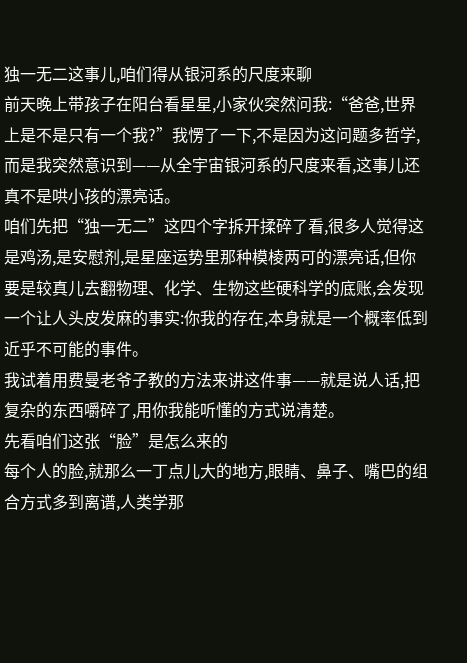独一无二这事儿,咱们得从银河系的尺度来聊
前天晚上带孩子在阳台看星星,小家伙突然问我:“爸爸,世界上是不是只有一个我?”我愣了一下,不是因为这问题多哲学,而是我突然意识到——从全宇宙银河系的尺度来看,这事儿还真不是哄小孩的漂亮话。
咱们先把“独一无二”这四个字拆开揉碎了看,很多人觉得这是鸡汤,是安慰剂,是星座运势里那种模棱两可的漂亮话,但你要是较真儿去翻物理、化学、生物这些硬科学的底账,会发现一个让人头皮发麻的事实:你我的存在,本身就是一个概率低到近乎不可能的事件。
我试着用费曼老爷子教的方法来讲这件事——就是说人话,把复杂的东西嚼碎了,用你我能听懂的方式说清楚。
先看咱们这张“脸”是怎么来的
每个人的脸,就那么一丁点儿大的地方,眼睛、鼻子、嘴巴的组合方式多到离谱,人类学那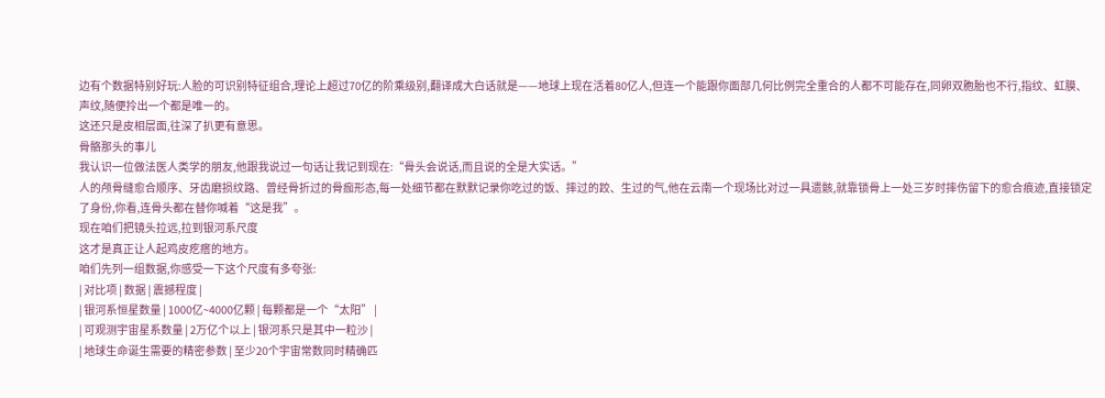边有个数据特别好玩:人脸的可识别特征组合,理论上超过70亿的阶乘级别,翻译成大白话就是——地球上现在活着80亿人,但连一个能跟你面部几何比例完全重合的人都不可能存在,同卵双胞胎也不行,指纹、虹膜、声纹,随便拎出一个都是唯一的。
这还只是皮相层面,往深了扒更有意思。
骨骼那头的事儿
我认识一位做法医人类学的朋友,他跟我说过一句话让我记到现在:“骨头会说话,而且说的全是大实话。”
人的颅骨缝愈合顺序、牙齿磨损纹路、曾经骨折过的骨痂形态,每一处细节都在默默记录你吃过的饭、摔过的跤、生过的气,他在云南一个现场比对过一具遗骸,就靠锁骨上一处三岁时摔伤留下的愈合痕迹,直接锁定了身份,你看,连骨头都在替你喊着“这是我”。
现在咱们把镜头拉远,拉到银河系尺度
这才是真正让人起鸡皮疙瘩的地方。
咱们先列一组数据,你感受一下这个尺度有多夸张:
| 对比项 | 数据 | 震撼程度 |
| 银河系恒星数量 | 1000亿~4000亿颗 | 每颗都是一个“太阳” |
| 可观测宇宙星系数量 | 2万亿个以上 | 银河系只是其中一粒沙 |
| 地球生命诞生需要的精密参数 | 至少20个宇宙常数同时精确匹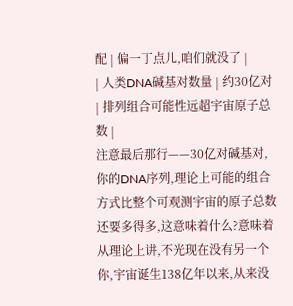配 | 偏一丁点儿,咱们就没了 |
| 人类DNA碱基对数量 | 约30亿对 | 排列组合可能性远超宇宙原子总数 |
注意最后那行——30亿对碱基对,你的DNA序列,理论上可能的组合方式比整个可观测宇宙的原子总数还要多得多,这意味着什么?意味着从理论上讲,不光现在没有另一个你,宇宙诞生138亿年以来,从来没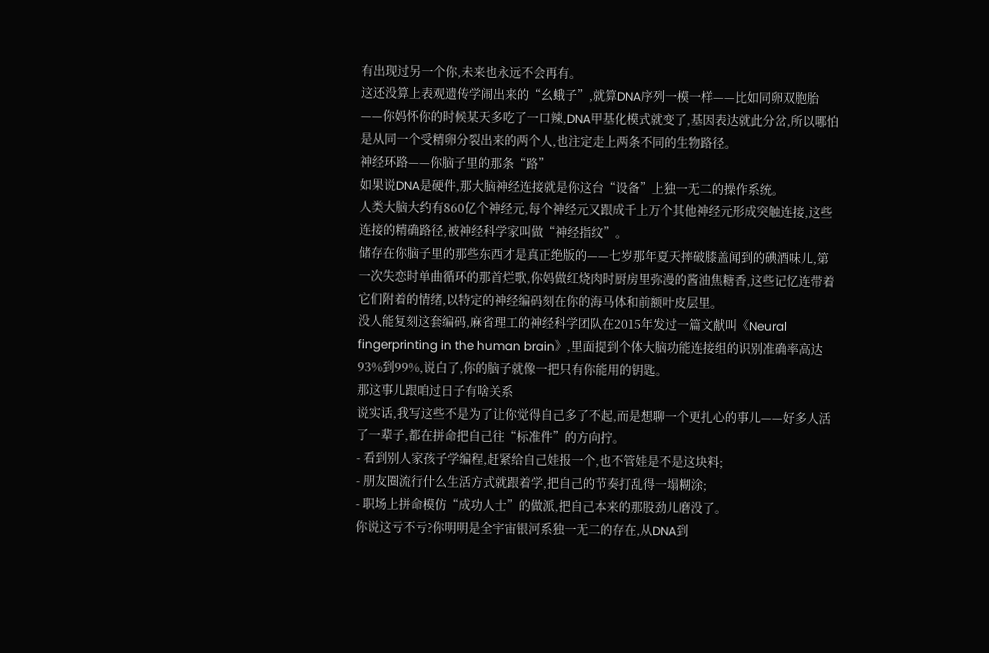有出现过另一个你,未来也永远不会再有。
这还没算上表观遗传学闹出来的“幺蛾子”,就算DNA序列一模一样——比如同卵双胞胎——你妈怀你的时候某天多吃了一口辣,DNA甲基化模式就变了,基因表达就此分岔,所以哪怕是从同一个受精卵分裂出来的两个人,也注定走上两条不同的生物路径。
神经环路——你脑子里的那条“路”
如果说DNA是硬件,那大脑神经连接就是你这台“设备”上独一无二的操作系统。
人类大脑大约有860亿个神经元,每个神经元又跟成千上万个其他神经元形成突触连接,这些连接的精确路径,被神经科学家叫做“神经指纹”。
储存在你脑子里的那些东西才是真正绝版的——七岁那年夏天摔破膝盖闻到的碘酒味儿,第一次失恋时单曲循环的那首烂歌,你妈做红烧肉时厨房里弥漫的酱油焦糖香,这些记忆连带着它们附着的情绪,以特定的神经编码刻在你的海马体和前额叶皮层里。
没人能复刻这套编码,麻省理工的神经科学团队在2015年发过一篇文献叫《Neural fingerprinting in the human brain》,里面提到个体大脑功能连接组的识别准确率高达93%到99%,说白了,你的脑子就像一把只有你能用的钥匙。
那这事儿跟咱过日子有啥关系
说实话,我写这些不是为了让你觉得自己多了不起,而是想聊一个更扎心的事儿——好多人活了一辈子,都在拼命把自己往“标准件”的方向拧。
- 看到别人家孩子学编程,赶紧给自己娃报一个,也不管娃是不是这块料;
- 朋友圈流行什么生活方式就跟着学,把自己的节奏打乱得一塌糊涂;
- 职场上拼命模仿“成功人士”的做派,把自己本来的那股劲儿磨没了。
你说这亏不亏?你明明是全宇宙银河系独一无二的存在,从DNA到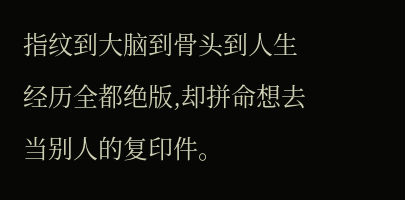指纹到大脑到骨头到人生经历全都绝版,却拼命想去当别人的复印件。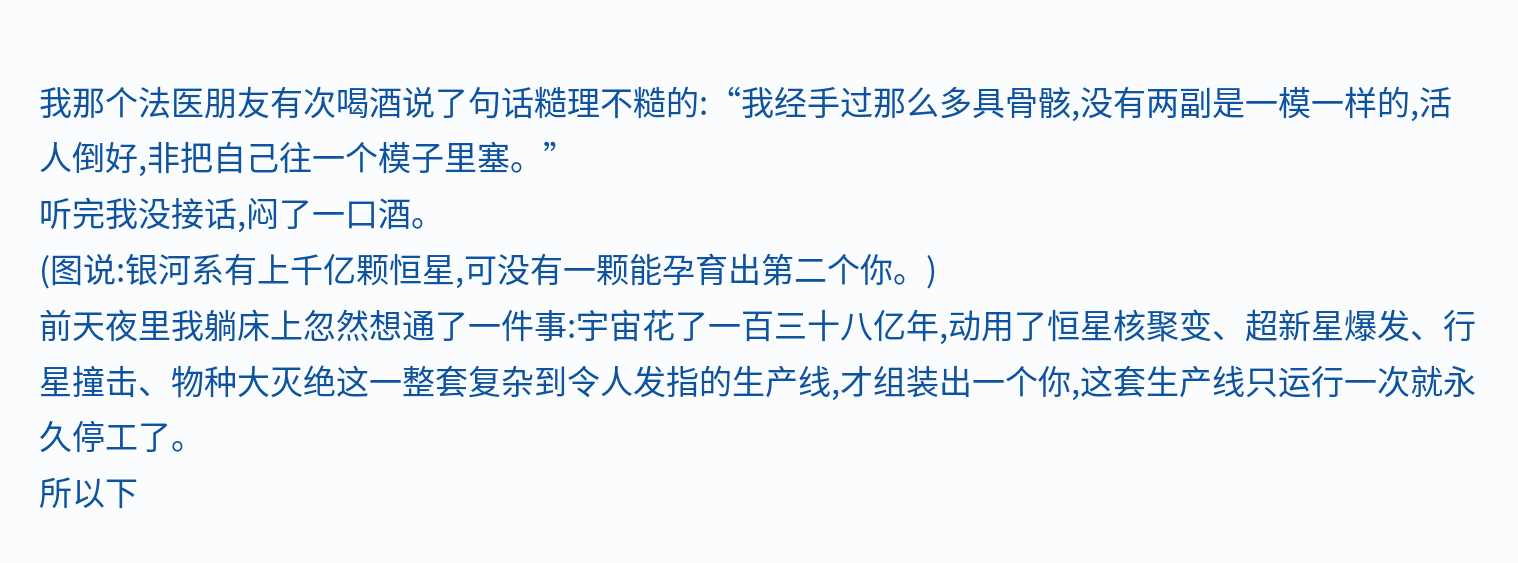我那个法医朋友有次喝酒说了句话糙理不糙的:“我经手过那么多具骨骸,没有两副是一模一样的,活人倒好,非把自己往一个模子里塞。”
听完我没接话,闷了一口酒。
(图说:银河系有上千亿颗恒星,可没有一颗能孕育出第二个你。)
前天夜里我躺床上忽然想通了一件事:宇宙花了一百三十八亿年,动用了恒星核聚变、超新星爆发、行星撞击、物种大灭绝这一整套复杂到令人发指的生产线,才组装出一个你,这套生产线只运行一次就永久停工了。
所以下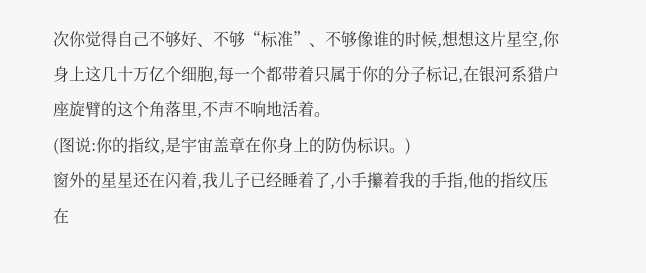次你觉得自己不够好、不够“标准”、不够像谁的时候,想想这片星空,你身上这几十万亿个细胞,每一个都带着只属于你的分子标记,在银河系猎户座旋臂的这个角落里,不声不响地活着。
(图说:你的指纹,是宇宙盖章在你身上的防伪标识。)
窗外的星星还在闪着,我儿子已经睡着了,小手攥着我的手指,他的指纹压在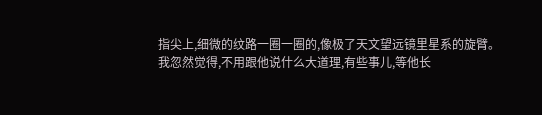指尖上,细微的纹路一圈一圈的,像极了天文望远镜里星系的旋臂。
我忽然觉得,不用跟他说什么大道理,有些事儿,等他长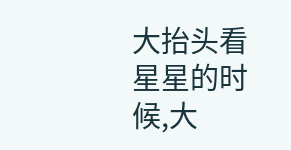大抬头看星星的时候,大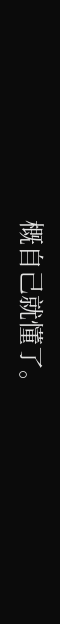概自己就懂了。